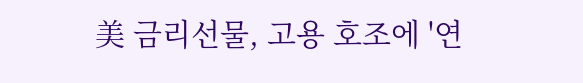美 금리선물, 고용 호조에 '연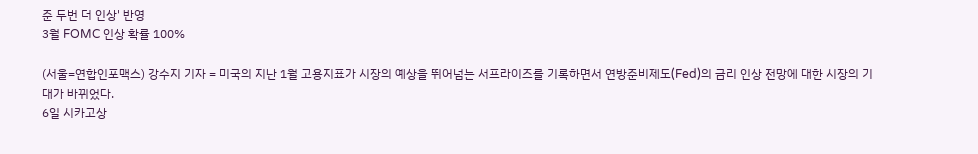준 두번 더 인상' 반영
3월 FOMC 인상 확률 100%

(서울=연합인포맥스) 강수지 기자 = 미국의 지난 1월 고용지표가 시장의 예상을 뛰어넘는 서프라이즈를 기록하면서 연방준비제도(Fed)의 금리 인상 전망에 대한 시장의 기대가 바뀌었다.
6일 시카고상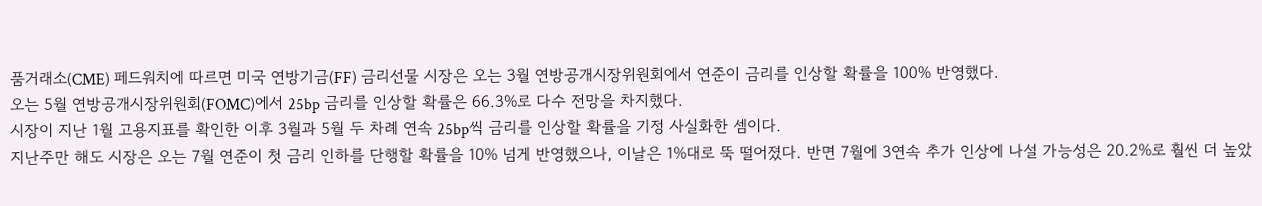품거래소(CME) 페드워치에 따르면 미국 연방기금(FF) 금리선물 시장은 오는 3월 연방공개시장위원회에서 연준이 금리를 인상할 확률을 100% 반영했다.
오는 5월 연방공개시장위원회(FOMC)에서 25bp 금리를 인상할 확률은 66.3%로 다수 전망을 차지했다.
시장이 지난 1월 고용지표를 확인한 이후 3월과 5월 두 차례 연속 25bp씩 금리를 인상할 확률을 기정 사실화한 셈이다.
지난주만 해도 시장은 오는 7월 연준이 첫 금리 인하를 단행할 확률을 10% 넘게 반영했으나, 이날은 1%대로 뚝 떨어졌다. 반면 7월에 3연속 추가 인상에 나설 가능성은 20.2%로 훨씬 더 높았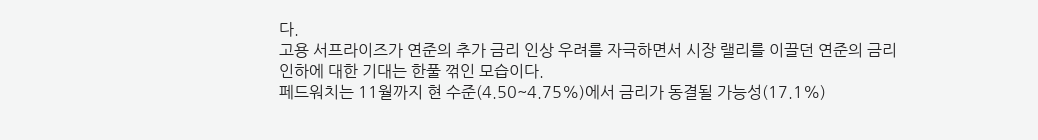다.
고용 서프라이즈가 연준의 추가 금리 인상 우려를 자극하면서 시장 랠리를 이끌던 연준의 금리 인하에 대한 기대는 한풀 꺾인 모습이다.
페드워치는 11월까지 현 수준(4.50~4.75%)에서 금리가 동결될 가능성(17.1%)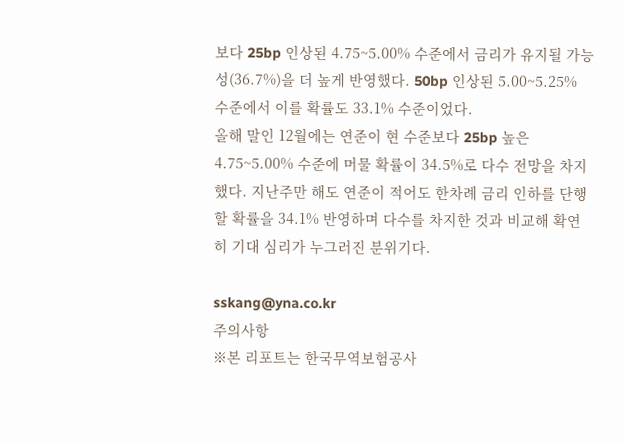보다 25bp 인상된 4.75~5.00% 수준에서 금리가 유지될 가능성(36.7%)을 더 높게 반영했다. 50bp 인상된 5.00~5.25% 수준에서 이를 확률도 33.1% 수준이었다.
올해 말인 12월에는 연준이 현 수준보다 25bp 높은 4.75~5.00% 수준에 머물 확률이 34.5%로 다수 전망을 차지했다. 지난주만 해도 연준이 적어도 한차례 금리 인하를 단행할 확률을 34.1% 반영하며 다수를 차지한 것과 비교해 확연히 기대 심리가 누그러진 분위기다.

sskang@yna.co.kr
주의사항
※본 리포트는 한국무역보험공사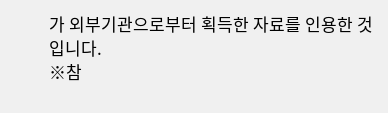가 외부기관으로부터 획득한 자료를 인용한 것입니다.
※참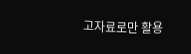고자료로만 활용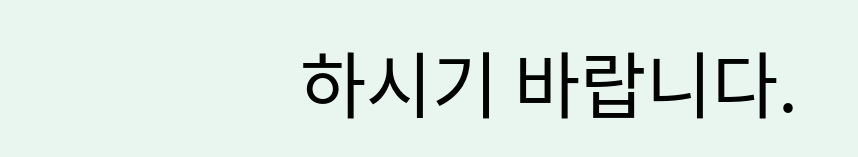하시기 바랍니다.